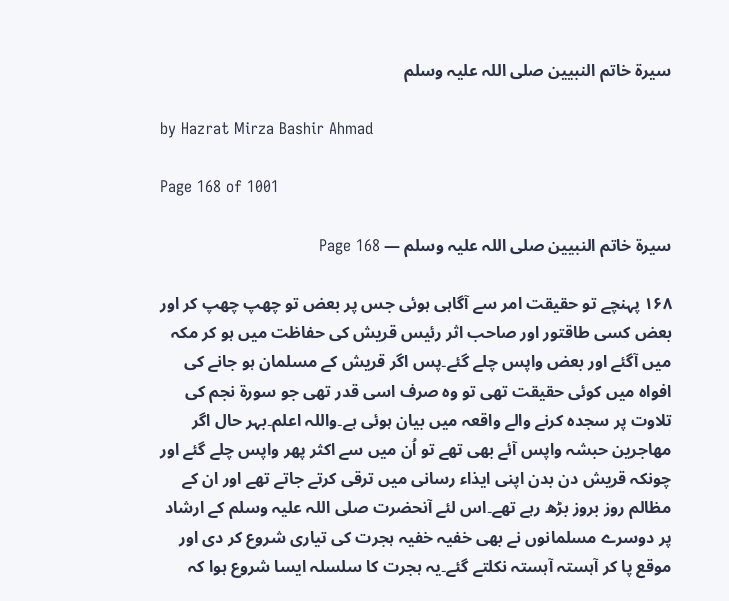سیرۃ خاتم النبیین صلی اللہ علیہ وسلم

by Hazrat Mirza Bashir Ahmad

Page 168 of 1001

سیرۃ خاتم النبیین صلی اللہ علیہ وسلم — Page 168

۱۶۸ پہنچے تو حقیقت امر سے آگاہی ہوئی جس پر بعض تو چھپ چھپ کر اور بعض کسی طاقتور اور صاحب اثر رئیس قریش کی حفاظت میں ہو کر مکہ میں آگئے اور بعض واپس چلے گئے۔پس اگر قریش کے مسلمان ہو جانے کی افواہ میں کوئی حقیقت تھی تو وہ صرف اسی قدر تھی جو سورۃ نجم کی تلاوت پر سجدہ کرنے والے واقعہ میں بیان ہوئی ہے۔واللہ اعلم۔بہر حال اگر مهاجرین حبشہ واپس آئے بھی تھے تو اُن میں سے اکثر پھر واپس چلے گئے اور چونکہ قریش دن بدن اپنی ایذاء رسانی میں ترقی کرتے جاتے تھے اور ان کے مظالم روز بروز بڑھ رہے تھے۔اس لئے آنحضرت صلی اللہ علیہ وسلم کے ارشاد پر دوسرے مسلمانوں نے بھی خفیہ خفیہ ہجرت کی تیاری شروع کر دی اور موقع پا کر آہستہ آہستہ نکلتے گئے۔یہ ہجرت کا سلسلہ ایسا شروع ہوا کہ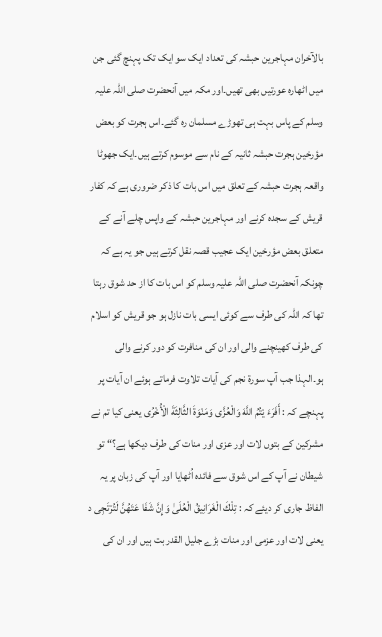بالآخران مہاجرین حبشہ کی تعداد ایک سو ایک تک پہنچ گئی جن میں اٹھارہ عورتیں بھی تھیں۔اور مکہ میں آنحضرت صلی اللہ علیہ وسلم کے پاس بہت ہی تھوڑے مسلمان رہ گئے۔اس ہجرت کو بعض مؤرخین ہجرت حبشہ ثانیہ کے نام سے موسوم کرتے ہیں۔ایک جھوٹا واقعہ ہجرت حبشہ کے تعلق میں اس بات کا ذکر ضروری ہے کہ کفار قریش کے سجدہ کرنے اور مہاجرین حبشہ کے واپس چلے آنے کے متعلق بعض مؤرخین ایک عجیب قصہ نقل کرتے ہیں جو یہ ہے کہ چونکہ آنحضرت صلی اللہ علیہ وسلم کو اس بات کا از حد شوق رہتا تھا کہ اللہ کی طرف سے کوئی ایسی بات نازل ہو جو قریش کو اسلام کی طرف کھینچنے والی اور ان کی منافرت کو دور کرنے والی ہو۔الہذا جب آپ سورۃ نجم کی آیات تلاوت فرماتے ہوئے ان آیات پر پہنچے کہ : أَفَرَءَ يْتُمُ اللَّهَ وَالْعُزَّى وَمَنْوَةَ الثَّالِثَةَ الْأُخْرُى یعنی کیا تم نے مشرکین کے بتوں لات اور عزی اور منات کی طرف دیکھا ہے؟“ تو شیطان نے آپ کے اس شوق سے فائدہ اُٹھایا اور آپ کی زبان پر یہ الفاظ جاری کر دیئے کہ : تِلْكَ الْغَرَانِيقُ الْعُلَىٰ وَإِنَّ شَفَا عَتَهُنَّ لَتُرْتَجِى د یعنی لات اور عزمی اور منات بڑے جلیل القدر بت ہیں اور ان کی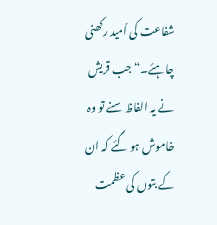شفاعت کی اُمید رکھنی چاہئے۔“ جب قریش نے یہ الفاظ سنے تو وہ خاموش ہو گئے کہ ان کے بتوں کی عظمت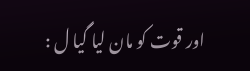اور قوت کو مان لیا گیا ل :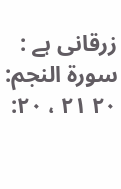زرقانی ہے : سورة النجم: ۲۰ ۲۱ ، ۲۰: